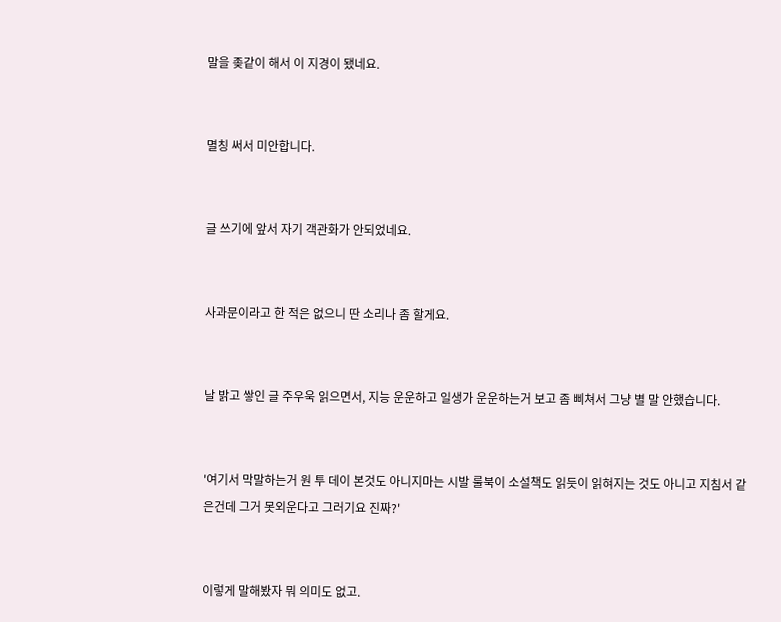말을 좆같이 해서 이 지경이 됐네요.


멸칭 써서 미안합니다.


글 쓰기에 앞서 자기 객관화가 안되었네요.


사과문이라고 한 적은 없으니 딴 소리나 좀 할게요.


날 밝고 쌓인 글 주우욱 읽으면서, 지능 운운하고 일생가 운운하는거 보고 좀 삐쳐서 그냥 별 말 안했습니다.


'여기서 막말하는거 원 투 데이 본것도 아니지마는 시발 룰북이 소설책도 읽듯이 읽혀지는 것도 아니고 지침서 같은건데 그거 못외운다고 그러기요 진짜?'


이렇게 말해봤자 뭐 의미도 없고.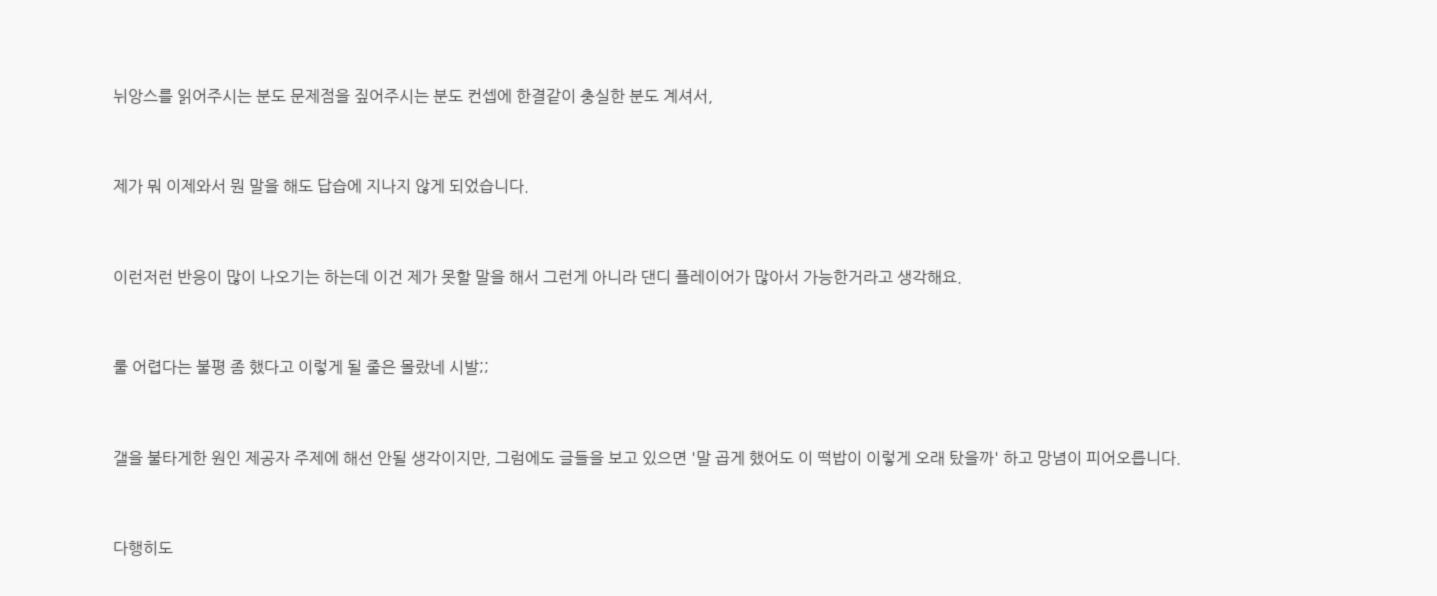뉘앙스를 읽어주시는 분도 문제점을 짚어주시는 분도 컨셉에 한결같이 충실한 분도 계셔서,


제가 뭐 이제와서 뭔 말을 해도 답습에 지나지 않게 되었습니다.


이런저런 반응이 많이 나오기는 하는데 이건 제가 못할 말을 해서 그런게 아니라 댄디 플레이어가 많아서 가능한거라고 생각해요.


룰 어렵다는 불평 좀 했다고 이렇게 될 줄은 몰랐네 시발;;


갤을 불타게한 원인 제공자 주제에 해선 안될 생각이지만, 그럼에도 글들을 보고 있으면 '말 곱게 했어도 이 떡밥이 이렇게 오래 탔을까' 하고 망념이 피어오릅니다.


다행히도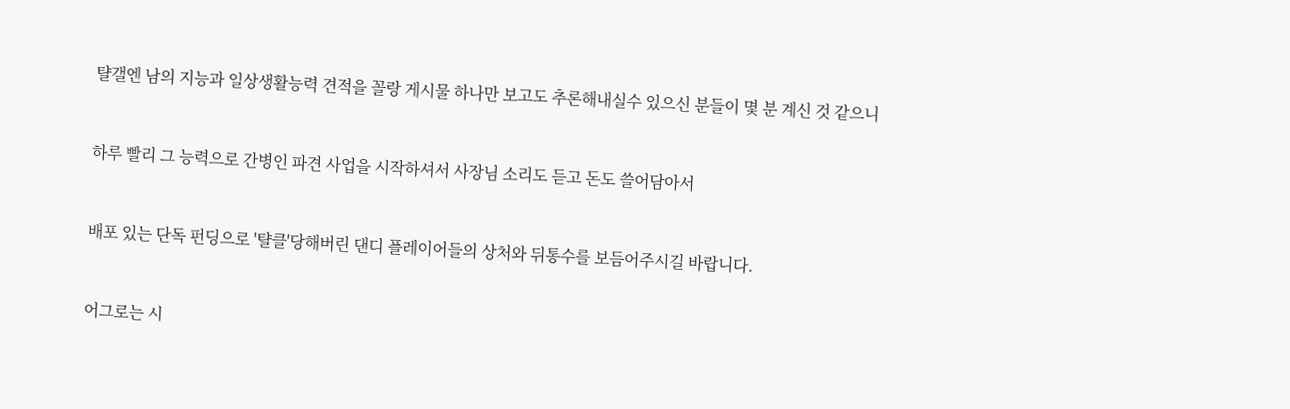턀갤엔 남의 지능과 일상생활능력 견적을 꼴랑 게시물 하나만 보고도 추론해내실수 있으신 분들이 몇 분 계신 것 같으니


하루 빨리 그 능력으로 간병인 파견 사업을 시작하셔서 사장님 소리도 듣고 돈도 쓸어담아서


배포 있는 단독 펀딩으로 '턀클'당해버린 댄디 플레이어들의 상처와 뒤통수를 보듬어주시길 바랍니다.


어그로는 시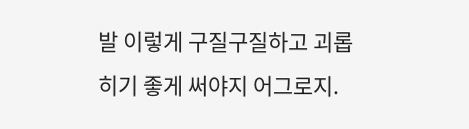발 이렇게 구질구질하고 괴롭히기 좋게 써야지 어그로지.